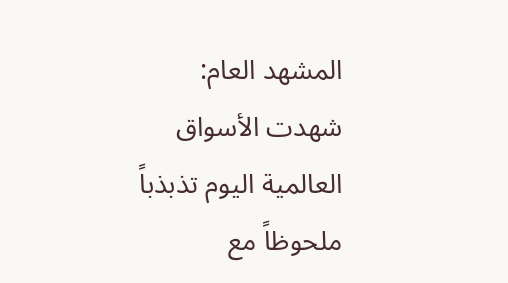المشهد العام:
شهدت الأسواق العالمية اليوم تذبذباً ملحوظاً مع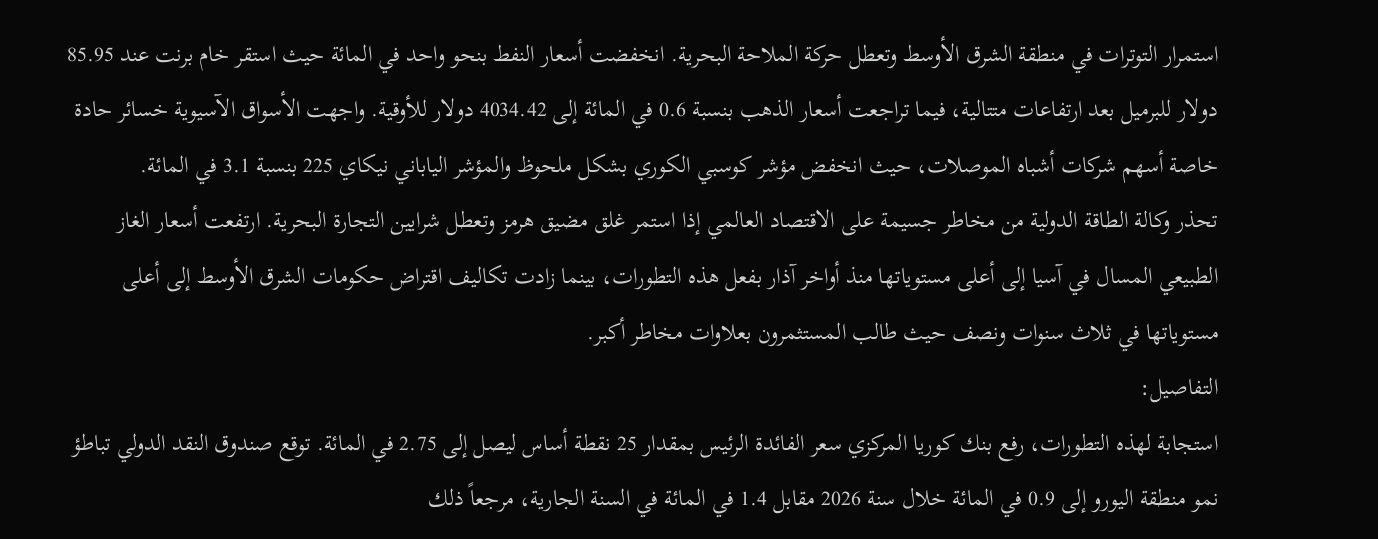استمرار التوترات في منطقة الشرق الأوسط وتعطل حركة الملاحة البحرية. انخفضت أسعار النفط بنحو واحد في المائة حيث استقر خام برنت عند 85.95 دولار للبرميل بعد ارتفاعات متتالية، فيما تراجعت أسعار الذهب بنسبة 0.6 في المائة إلى 4034.42 دولار للأوقية. واجهت الأسواق الآسيوية خسائر حادة خاصة أسهم شركات أشباه الموصلات، حيث انخفض مؤشر كوسبي الكوري بشكل ملحوظ والمؤشر الياباني نيكاي 225 بنسبة 3.1 في المائة.
تحذر وكالة الطاقة الدولية من مخاطر جسيمة على الاقتصاد العالمي إذا استمر غلق مضيق هرمز وتعطل شرايين التجارة البحرية. ارتفعت أسعار الغاز الطبيعي المسال في آسيا إلى أعلى مستوياتها منذ أواخر آذار بفعل هذه التطورات، بينما زادت تكاليف اقتراض حكومات الشرق الأوسط إلى أعلى مستوياتها في ثلاث سنوات ونصف حيث طالب المستثمرون بعلاوات مخاطر أكبر.
التفاصيل:
استجابة لهذه التطورات، رفع بنك كوريا المركزي سعر الفائدة الرئيس بمقدار 25 نقطة أساس ليصل إلى 2.75 في المائة. توقع صندوق النقد الدولي تباطؤ نمو منطقة اليورو إلى 0.9 في المائة خلال سنة 2026 مقابل 1.4 في المائة في السنة الجارية، مرجعاً ذلك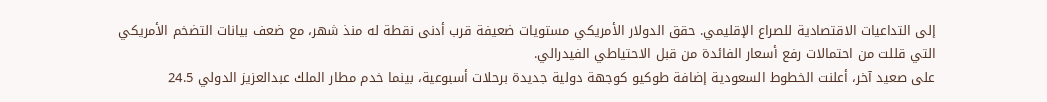إلى التداعيات الاقتصادية للصراع الإقليمي. حقق الدولار الأمريكي مستويات ضعيفة قرب أدنى نقطة له منذ شهر، مع ضعف بيانات التضخم الأمريكي التي قللت من احتمالات رفع أسعار الفائدة من قبل الاحتياطي الفيدرالي.
على صعيد آخر، أعلنت الخطوط السعودية إضافة طوكيو كوجهة دولية جديدة برحلات أسبوعية، بينما خدم مطار الملك عبدالعزيز الدولي 24.5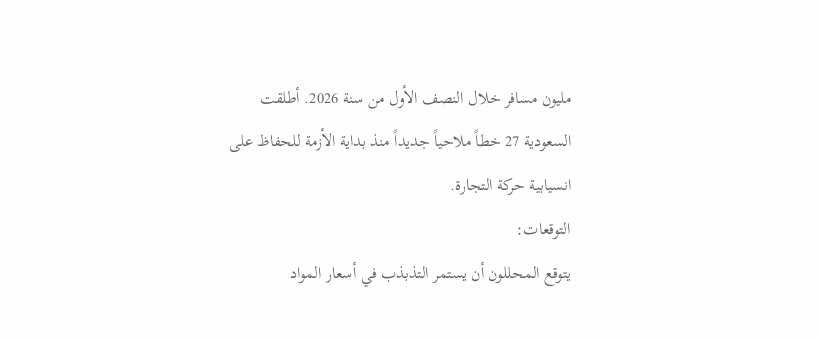مليون مسافر خلال النصف الأول من سنة 2026. أطلقت السعودية 27 خطاً ملاحياً جديداً منذ بداية الأزمة للحفاظ على انسيابية حركة التجارة.
التوقعات:
يتوقع المحللون أن يستمر التذبذب في أسعار المواد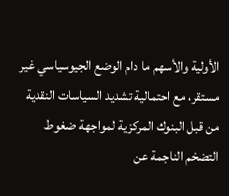الأولية والأسهم ما دام الوضع الجيوسياسي غير مستقر، مع احتمالية تشديد السياسات النقدية من قبل البنوك المركزية لمواجهة ضغوط التضخم الناجمة عن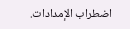اضطراب الإمدادات.